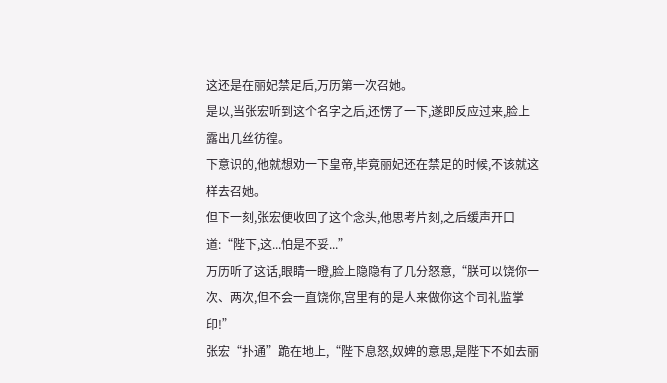这还是在丽妃禁足后,万历第一次召她。
是以,当张宏听到这个名字之后,还愣了一下,遂即反应过来,脸上露出几丝彷徨。
下意识的,他就想劝一下皇帝,毕竟丽妃还在禁足的时候,不该就这样去召她。
但下一刻,张宏便收回了这个念头,他思考片刻,之后缓声开口道:“陛下,这...怕是不妥...”
万历听了这话,眼睛一瞪,脸上隐隐有了几分怒意,“朕可以饶你一次、两次,但不会一直饶你,宫里有的是人来做你这个司礼监掌印!”
张宏“扑通”跪在地上,“陛下息怒,奴婢的意思,是陛下不如去丽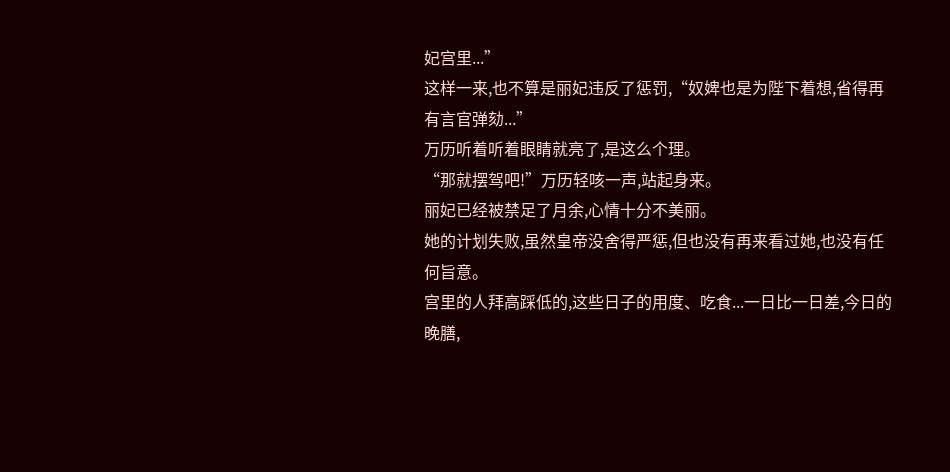妃宫里...”
这样一来,也不算是丽妃违反了惩罚,“奴婢也是为陛下着想,省得再有言官弹劾...”
万历听着听着眼睛就亮了,是这么个理。
“那就摆驾吧!”万历轻咳一声,站起身来。
丽妃已经被禁足了月余,心情十分不美丽。
她的计划失败,虽然皇帝没舍得严惩,但也没有再来看过她,也没有任何旨意。
宫里的人拜高踩低的,这些日子的用度、吃食...一日比一日差,今日的晚膳,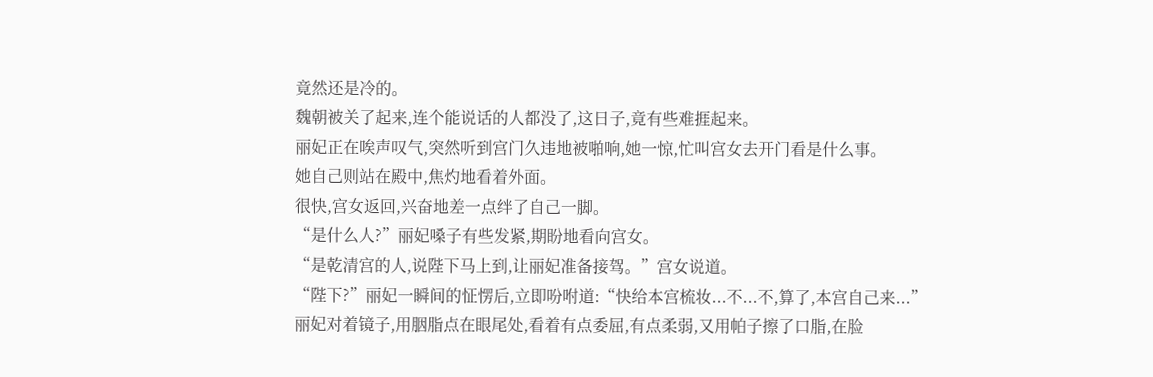竟然还是冷的。
魏朝被关了起来,连个能说话的人都没了,这日子,竟有些难捱起来。
丽妃正在唉声叹气,突然听到宫门久违地被啪响,她一惊,忙叫宫女去开门看是什么事。
她自己则站在殿中,焦灼地看着外面。
很快,宫女返回,兴奋地差一点绊了自己一脚。
“是什么人?”丽妃嗓子有些发紧,期盼地看向宫女。
“是乾清宫的人,说陛下马上到,让丽妃准备接驾。”宫女说道。
“陛下?”丽妃一瞬间的怔愣后,立即吩咐道:“快给本宫梳妆...不...不,算了,本宫自己来...”
丽妃对着镜子,用胭脂点在眼尾处,看着有点委屈,有点柔弱,又用帕子擦了口脂,在脸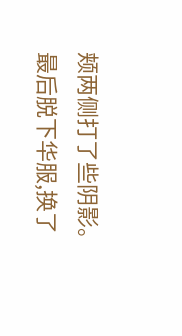颊两侧打了些阴影。
最后脱下华服,换了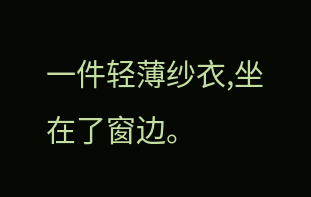一件轻薄纱衣,坐在了窗边。